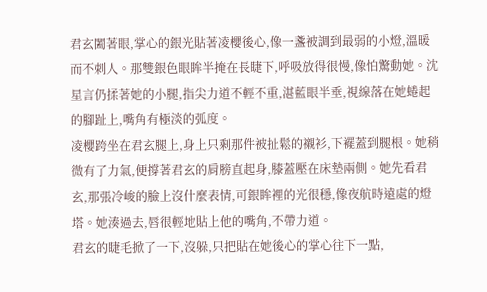君玄闔著眼,掌心的銀光貼著凌櫻後心,像一盞被調到最弱的小燈,溫暖而不刺人。那雙銀色眼眸半掩在長睫下,呼吸放得很慢,像怕驚動她。沈星言仍揉著她的小腿,指尖力道不輕不重,湛藍眼半垂,視線落在她蜷起的腳趾上,嘴角有極淡的弧度。
凌櫻跨坐在君玄腿上,身上只剩那件被扯鬆的襯衫,下襬蓋到腿根。她稍微有了力氣,便撐著君玄的肩膀直起身,膝蓋壓在床墊兩側。她先看君玄,那張冷峻的臉上沒什麼表情,可銀眸裡的光很穩,像夜航時遠處的燈塔。她湊過去,唇很輕地貼上他的嘴角,不帶力道。
君玄的睫毛掀了一下,沒躲,只把貼在她後心的掌心往下一點,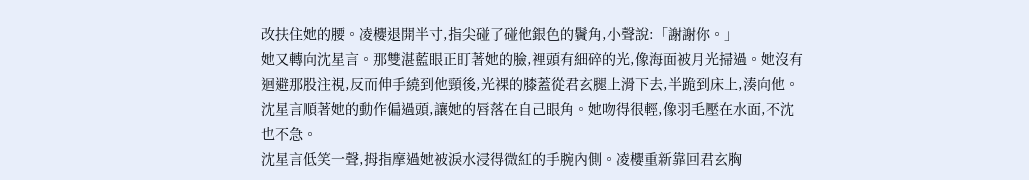改扶住她的腰。凌櫻退開半寸,指尖碰了碰他銀色的鬢角,小聲說:「謝謝你。」
她又轉向沈星言。那雙湛藍眼正盯著她的臉,裡頭有細碎的光,像海面被月光掃過。她沒有迴避那股注視,反而伸手繞到他頸後,光裸的膝蓋從君玄腿上滑下去,半跪到床上,湊向他。沈星言順著她的動作偏過頭,讓她的唇落在自己眼角。她吻得很輕,像羽毛壓在水面,不沈也不急。
沈星言低笑一聲,拇指摩過她被淚水浸得微紅的手腕內側。凌櫻重新靠回君玄胸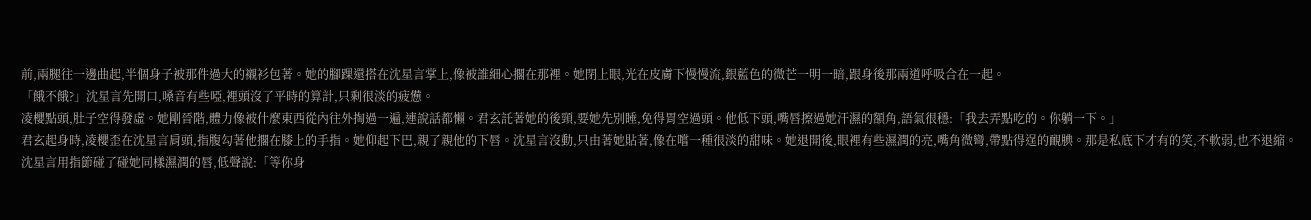前,兩腿往一邊曲起,半個身子被那件過大的襯衫包著。她的腳踝還搭在沈星言掌上,像被誰細心擱在那裡。她閉上眼,光在皮膚下慢慢流,銀藍色的微芒一明一暗,跟身後那兩道呼吸合在一起。
「餓不餓?」沈星言先開口,嗓音有些啞,裡頭沒了平時的算計,只剩很淡的疲憊。
凌櫻點頭,肚子空得發虛。她剛晉階,體力像被什麼東西從內往外掏過一遍,連說話都懶。君玄託著她的後頸,要她先別睡,免得胃空過頭。他低下頭,嘴唇擦過她汗濕的額角,語氣很穩:「我去弄點吃的。你躺一下。」
君玄起身時,凌櫻歪在沈星言肩頭,指腹勾著他擱在膝上的手指。她仰起下巴,親了親他的下唇。沈星言沒動,只由著她貼著,像在嚐一種很淡的甜味。她退開後,眼裡有些濕潤的亮,嘴角微彎,帶點得逞的靦腆。那是私底下才有的笑,不軟弱,也不退縮。
沈星言用指節碰了碰她同樣濕潤的唇,低聲說:「等你身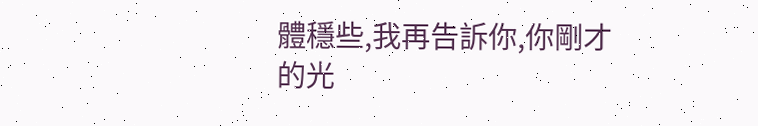體穩些,我再告訴你,你剛才的光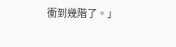衝到幾階了。」